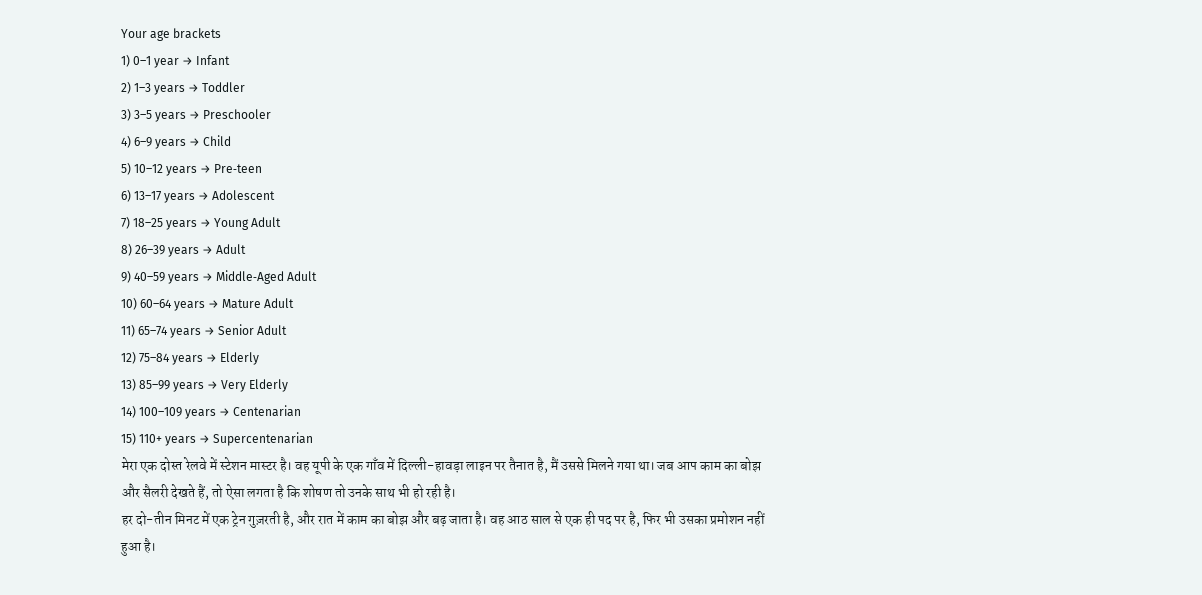Your age brackets
1) 0–1 year → Infant
2) 1–3 years → Toddler
3) 3–5 years → Preschooler
4) 6–9 years → Child
5) 10–12 years → Pre‑teen
6) 13–17 years → Adolescent
7) 18–25 years → Young Adult
8) 26–39 years → Adult
9) 40–59 years → Middle‑Aged Adult
10) 60–64 years → Mature Adult
11) 65–74 years → Senior Adult
12) 75–84 years → Elderly
13) 85–99 years → Very Elderly
14) 100–109 years → Centenarian
15) 110+ years → Supercentenarian
मेरा एक दोस्त रेलवे में स्टेशन मास्टर है। वह यूपी के एक गाँव में दिल्ली-हावड़ा लाइन पर तैनात है, मैं उससे मिलने गया था। जब आप काम का बोझ और सैलरी देखते हैं, तो ऐसा लगता है कि शोषण तो उनके साथ भी हो रही है।
हर दो-तीन मिनट में एक ट्रेन गुज़रती है, और रात में काम का बोझ और बढ़ जाता है। वह आठ साल से एक ही पद पर है, फिर भी उसका प्रमोशन नहीं हुआ है।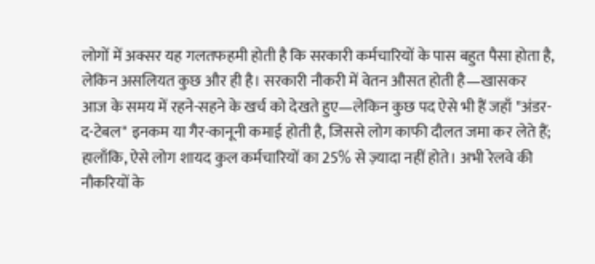लोगों में अक्सर यह गलतफहमी होती है कि सरकारी कर्मचारियों के पास बहुत पैसा होता है, लेकिन असलियत कुछ और ही है। सरकारी नौकरी में वेतन औसत होती है—खासकर आज के समय में रहने-सहने के खर्च को देखते हुए—लेकिन कुछ पद ऐसे भी हैं जहाँ "अंडर-द-टेबल" इनकम या गैर-कानूनी कमाई होती है, जिससे लोग काफी दौलत जमा कर लेते हैं; हालाँकि, ऐसे लोग शायद कुल कर्मचारियों का 25% से ज़्यादा नहीं होते। अभी रेलवे की नौकरियों के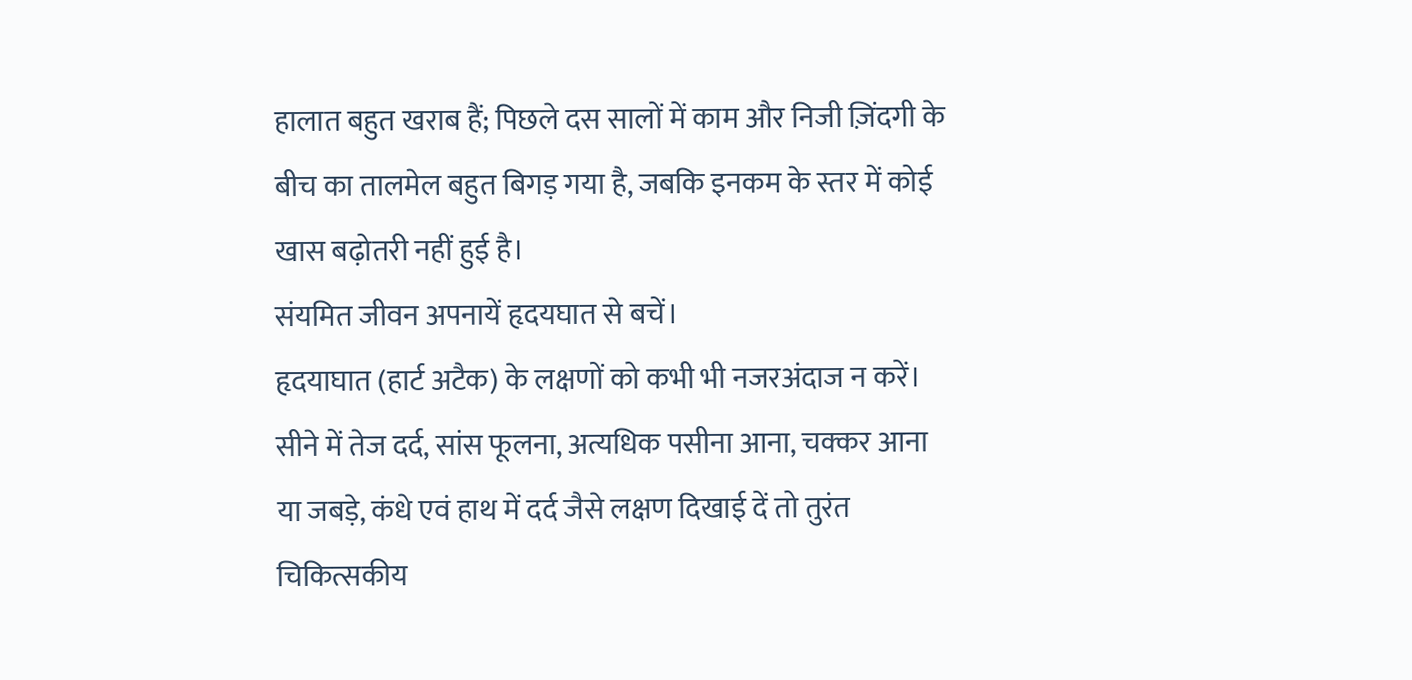हालात बहुत खराब हैं; पिछले दस सालों में काम और निजी ज़िंदगी के बीच का तालमेल बहुत बिगड़ गया है, जबकि इनकम के स्तर में कोई खास बढ़ोतरी नहीं हुई है।
संयमित जीवन अपनायें हृदयघात से बचें।
हृदयाघात (हार्ट अटैक) के लक्षणों को कभी भी नजरअंदाज न करें। सीने में तेज दर्द, सांस फूलना, अत्यधिक पसीना आना, चक्कर आना या जबड़े, कंधे एवं हाथ में दर्द जैसे लक्षण दिखाई दें तो तुरंत चिकित्सकीय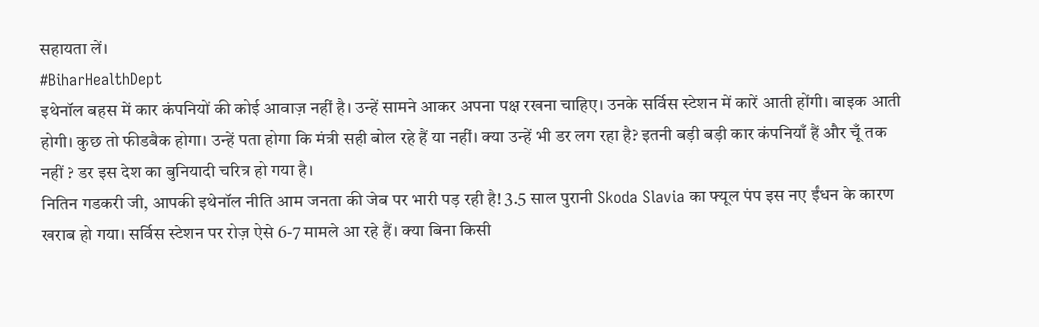सहायता लें।
#BiharHealthDept
इथेनॉल बहस में कार कंपनियों की कोई आवाज़ नहीं है। उन्हें सामने आकर अपना पक्ष रखना चाहिए। उनके सर्विस स्टेशन में कारें आती होंगी। बाइक आती होगी। कुछ तो फीडबैक होगा। उन्हें पता होगा कि मंत्री सही बोल रहे हैं या नहीं। क्या उन्हें भी डर लग रहा है? इतनी बड़ी बड़ी कार कंपनियाँ हैं और चूँ तक नहीं ? डर इस देश का बुनियादी चरित्र हो गया है।
नितिन गडकरी जी, आपकी इथेनॉल नीति आम जनता की जेब पर भारी पड़ रही है! 3.5 साल पुरानी Skoda Slavia का फ्यूल पंप इस नए ईंधन के कारण खराब हो गया। सर्विस स्टेशन पर रोज़ ऐसे 6-7 मामले आ रहे हैं। क्या बिना किसी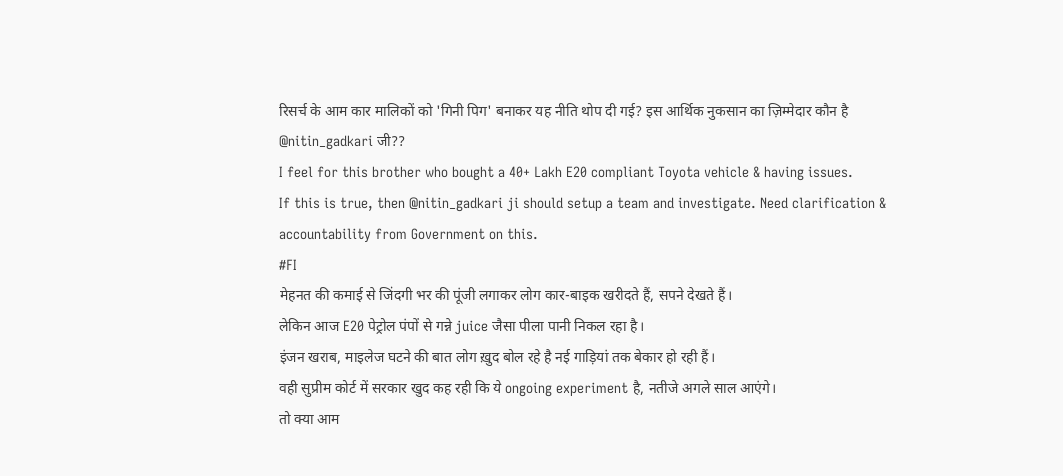रिसर्च के आम कार मालिकों को 'गिनी पिग' बनाकर यह नीति थोप दी गई? इस आर्थिक नुकसान का ज़िम्मेदार कौन है @nitin_gadkari जी??
I feel for this brother who bought a 40+ Lakh E20 compliant Toyota vehicle & having issues.
If this is true, then @nitin_gadkari ji should setup a team and investigate. Need clarification & accountability from Government on this.
#FI
मेहनत की कमाई से जिंदगी भर की पूंजी लगाकर लोग कार-बाइक खरीदते हैं, सपने देखते हैं।
लेकिन आज E20 पेट्रोल पंपों से गन्ने juice जैसा पीला पानी निकल रहा है।
इंजन खराब, माइलेज घटने की बात लोग ख़ुद बोल रहे है नई गाड़ियां तक बेकार हो रही हैं।
वही सुप्रीम कोर्ट में सरकार खुद कह रही कि ये ongoing experiment है, नतीजे अगले साल आएंगे।
तो क्या आम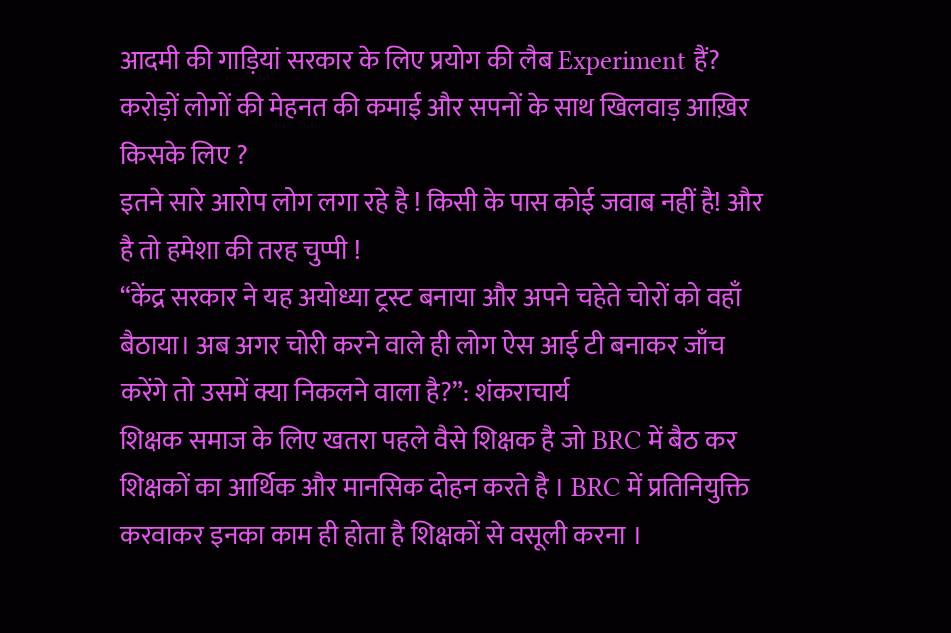आदमी की गाड़ियां सरकार के लिए प्रयोग की लैब Experiment हैं? करोड़ों लोगों की मेहनत की कमाई और सपनों के साथ खिलवाड़ आख़िर किसके लिए ?
इतने सारे आरोप लोग लगा रहे है ! किसी के पास कोई जवाब नहीं है! और है तो हमेशा की तरह चुप्पी !
“केंद्र सरकार ने यह अयोध्या ट्रस्ट बनाया और अपने चहेते चोरों को वहाँ बैठाया। अब अगर चोरी करने वाले ही लोग ऐस आई टी बनाकर जाँच करेंगे तो उसमें क्या निकलने वाला है?”: शंकराचार्य
शिक्षक समाज के लिए खतरा पहले वैसे शिक्षक है जो BRC में बैठ कर शिक्षकों का आर्थिक और मानसिक दोहन करते है । BRC में प्रतिनियुक्ति करवाकर इनका काम ही होता है शिक्षकों से वसूली करना ।